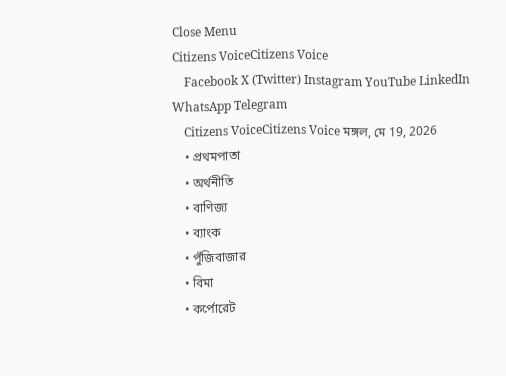Close Menu
Citizens VoiceCitizens Voice
    Facebook X (Twitter) Instagram YouTube LinkedIn WhatsApp Telegram
    Citizens VoiceCitizens Voice মঙ্গল, মে 19, 2026
    • প্রথমপাতা
    • অর্থনীতি
    • বাণিজ্য
    • ব্যাংক
    • পুঁজিবাজার
    • বিমা
    • কর্পোরেট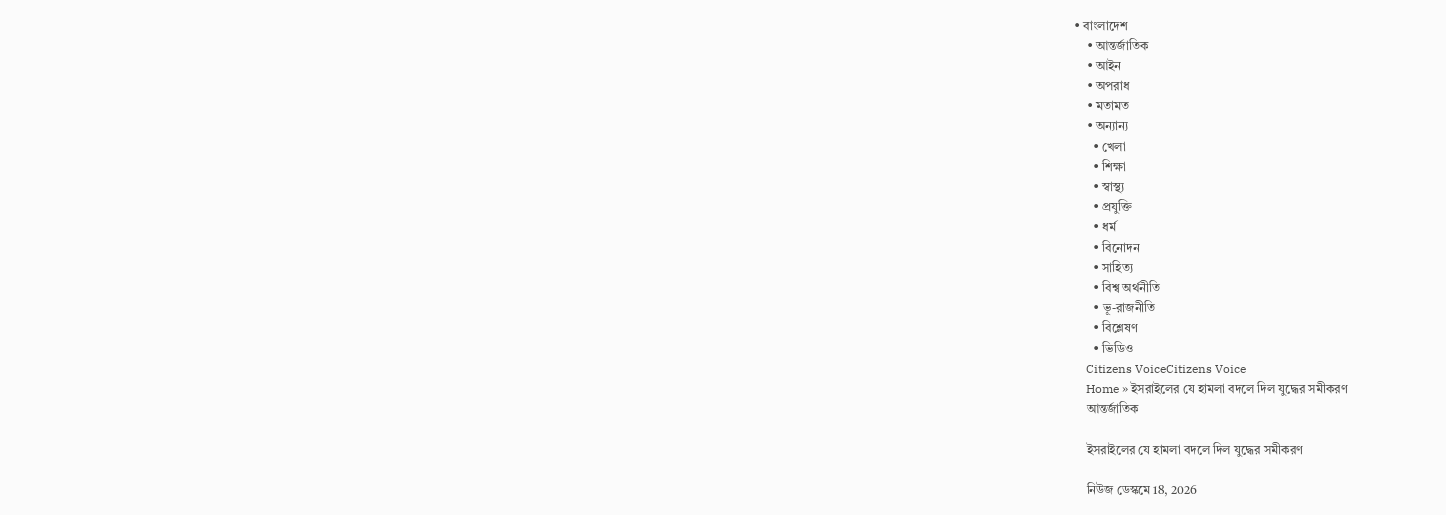• বাংলাদেশ
    • আন্তর্জাতিক
    • আইন
    • অপরাধ
    • মতামত
    • অন্যান্য
      • খেলা
      • শিক্ষা
      • স্বাস্থ্য
      • প্রযুক্তি
      • ধর্ম
      • বিনোদন
      • সাহিত্য
      • বিশ্ব অর্থনীতি
      • ভূ-রাজনীতি
      • বিশ্লেষণ
      • ভিডিও
    Citizens VoiceCitizens Voice
    Home » ইসরাইলের যে হামলা বদলে দিল যুদ্ধের সমীকরণ
    আন্তর্জাতিক

    ইসরাইলের যে হামলা বদলে দিল যুদ্ধের সমীকরণ

    নিউজ ডেস্কমে 18, 2026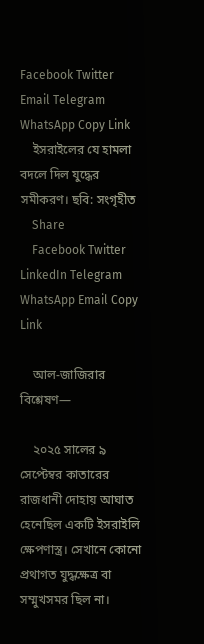Facebook Twitter Email Telegram WhatsApp Copy Link
    ইসরাইলের যে হামলা বদলে দিল যুদ্ধের সমীকরণ। ছবি: সংগৃহীত
    Share
    Facebook Twitter LinkedIn Telegram WhatsApp Email Copy Link

    আল-জাজিরার বিশ্লেষণ—

    ২০২৫ সালের ৯ সেপ্টেম্বর কাতারের রাজধানী দোহায় আঘাত হেনেছিল একটি ইসরাইলি ক্ষেপণাস্ত্র। সেখানে কোনো প্রথাগত যুদ্ধক্ষেত্র বা সম্মুখসমর ছিল না।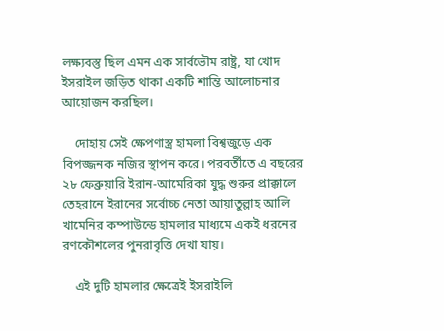লক্ষ্যবস্তু ছিল এমন এক সার্বভৌম রাষ্ট্র, যা খোদ ইসরাইল জড়িত থাকা একটি শান্তি আলোচনার আয়োজন করছিল।

    দোহায় সেই ক্ষেপণাস্ত্র হামলা বিশ্বজুড়ে এক বিপজ্জনক নজির স্থাপন করে। পরবর্তীতে এ বছরের ২৮ ফেব্রুয়ারি ইরান-আমেরিকা যুদ্ধ শুরুর প্রাক্কালে তেহরানে ইরানের সর্বোচ্চ নেতা আয়াতুল্লাহ আলি খামেনির কম্পাউন্ডে হামলার মাধ্যমে একই ধরনের রণকৌশলের পুনরাবৃত্তি দেখা যায়।

    এই দুটি হামলার ক্ষেত্রেই ইসরাইলি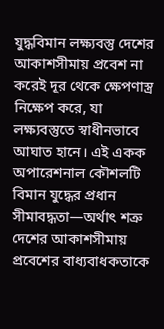যুদ্ধবিমান লক্ষ্যবস্তু দেশের আকাশসীমায় প্রবেশ না করেই দূর থেকে ক্ষেপণাস্ত্র নিক্ষেপ করে, যা লক্ষ্যবস্তুতে স্বাধীনভাবে আঘাত হানে। এই একক অপারেশনাল কৌশলটি বিমান যুদ্ধের প্রধান সীমাবদ্ধতা—অর্থাৎ শত্রু দেশের আকাশসীমায় প্রবেশের বাধ্যবাধকতাকে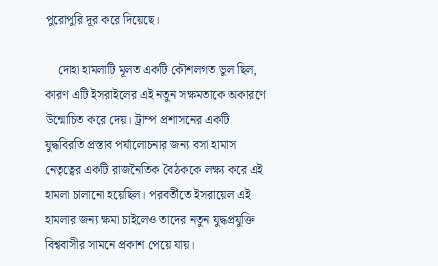পুরোপুরি দূর করে দিয়েছে।

    দোহা হামলাটি মূলত একটি কৌশলগত ভুল ছিল, কারণ এটি ইসরাইলের এই নতুন সক্ষমতাকে অকারণে উন্মোচিত করে দেয়। ট্রাম্প প্রশাসনের একটি যুদ্ধবিরতি প্রস্তাব পর্যালোচনার জন্য বসা হামাস নেতৃত্বের একটি রাজনৈতিক বৈঠককে লক্ষ্য করে এই হামলা চালানো হয়েছিল। পরবর্তীতে ইসরায়েল এই হামলার জন্য ক্ষমা চাইলেও তাদের নতুন যুদ্ধপ্রযুক্তি বিশ্ববাসীর সামনে প্রকাশ পেয়ে যায়।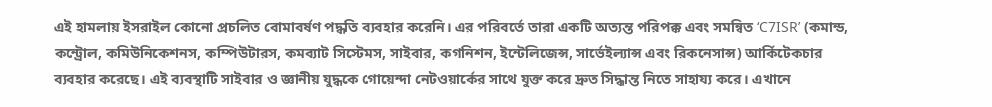এই হামলায় ইসরাইল কোনো প্রচলিত বোমাবর্ষণ পদ্ধতি ব্যবহার করেনি। এর পরিবর্তে তারা একটি অত্যন্ত পরিপক্ক এবং সমন্বিত ‘C7ISR’ (কমান্ড, কন্ট্রোল, কমিউনিকেশনস, কম্পিউটারস, কমব্যাট সিস্টেমস, সাইবার, কগনিশন, ইন্টেলিজেন্স, সার্ভেইল্যান্স এবং রিকনেসান্স) আর্কিটেকচার ব্যবহার করেছে। এই ব্যবস্থাটি সাইবার ও জ্ঞানীয় যুদ্ধকে গোয়েন্দা নেটওয়ার্কের সাথে যুক্ত করে দ্রুত সিদ্ধান্ত নিতে সাহায্য করে। এখানে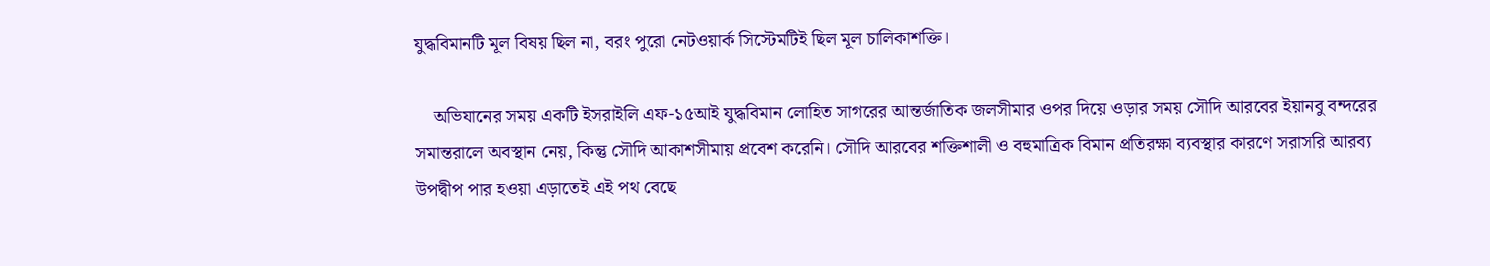যুদ্ধবিমানটি মূল বিষয় ছিল না, বরং পুরো নেটওয়ার্ক সিস্টেমটিই ছিল মূল চালিকাশক্তি।

    অভিযানের সময় একটি ইসরাইলি এফ-১৫আই যুদ্ধবিমান লোহিত সাগরের আন্তর্জাতিক জলসীমার ওপর দিয়ে ওড়ার সময় সৌদি আরবের ইয়ানবু বন্দরের সমান্তরালে অবস্থান নেয়, কিন্তু সৌদি আকাশসীমায় প্রবেশ করেনি। সৌদি আরবের শক্তিশালী ও বহুমাত্রিক বিমান প্রতিরক্ষা ব্যবস্থার কারণে সরাসরি আরব্য উপদ্বীপ পার হওয়া এড়াতেই এই পথ বেছে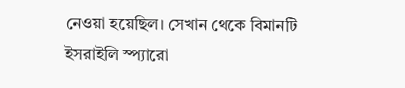নেওয়া হয়েছিল। সেখান থেকে বিমানটি ইসরাইলি স্প্যারো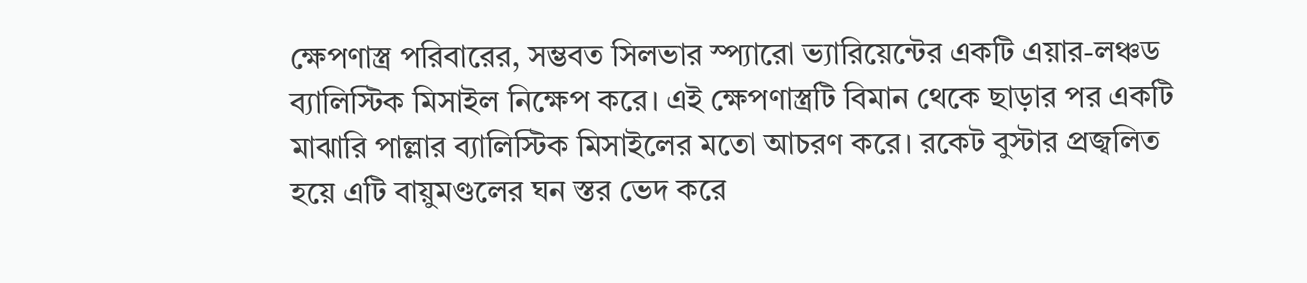ক্ষেপণাস্ত্র পরিবারের, সম্ভবত সিলভার স্প্যারো ভ্যারিয়েন্টের একটি এয়ার-লঞ্চড ব্যালিস্টিক মিসাইল নিক্ষেপ করে। এই ক্ষেপণাস্ত্রটি বিমান থেকে ছাড়ার পর একটি মাঝারি পাল্লার ব্যালিস্টিক মিসাইলের মতো আচরণ করে। রকেট বুস্টার প্রজ্বলিত হয়ে এটি বায়ুমণ্ডলের ঘন স্তর ভেদ করে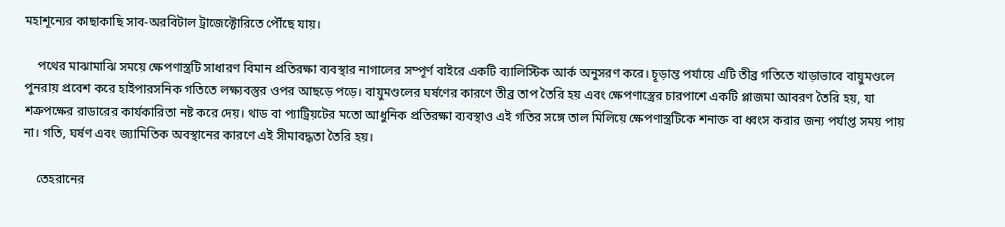মহাশূন্যের কাছাকাছি সাব-অরবিটাল ট্রাজেক্টোরিতে পৌঁছে যায়।

    পথের মাঝামাঝি সময়ে ক্ষেপণাস্ত্রটি সাধারণ বিমান প্রতিরক্ষা ব্যবস্থার নাগালের সম্পূর্ণ বাইরে একটি ব্যালিস্টিক আর্ক অনুসরণ করে। চূড়ান্ত পর্যায়ে এটি তীব্র গতিতে খাড়াভাবে বায়ুমণ্ডলে পুনরায় প্রবেশ করে হাইপারসনিক গতিতে লক্ষ্যবস্তুর ওপর আছড়ে পড়ে। বায়ুমণ্ডলের ঘর্ষণের কারণে তীব্র তাপ তৈরি হয় এবং ক্ষেপণাস্ত্রের চারপাশে একটি প্লাজমা আবরণ তৈরি হয়, যা শত্রুপক্ষের রাডারের কার্যকারিতা নষ্ট করে দেয়। থাড বা প্যাট্রিয়টের মতো আধুনিক প্রতিরক্ষা ব্যবস্থাও এই গতির সঙ্গে তাল মিলিয়ে ক্ষেপণাস্ত্রটিকে শনাক্ত বা ধ্বংস করার জন্য পর্যাপ্ত সময় পায় না। গতি, ঘর্ষণ এবং জ্যামিতিক অবস্থানের কারণে এই সীমাবদ্ধতা তৈরি হয়।

    তেহরানের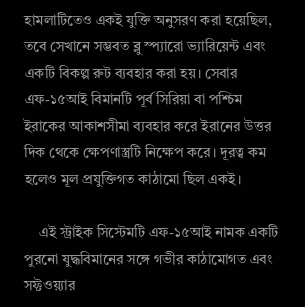হামলাটিতেও একই যুক্তি অনুসরণ করা হয়েছিল, তবে সেখানে সম্ভবত ব্লু স্প্যারো ভ্যারিয়েন্ট এবং একটি বিকল্প রুট ব্যবহার করা হয়। সেবার এফ-১৫আই বিমানটি পূর্ব সিরিয়া বা পশ্চিম ইরাকের আকাশসীমা ব্যবহার করে ইরানের উত্তর দিক থেকে ক্ষেপণাস্ত্রটি নিক্ষেপ করে। দূরত্ব কম হলেও মূল প্রযুক্তিগত কাঠামো ছিল একই।

    এই স্ট্রাইক সিস্টেমটি এফ-১৫আই নামক একটি পুরনো যুদ্ধবিমানের সঙ্গে গভীর কাঠামোগত এবং সফ্টওয়্যার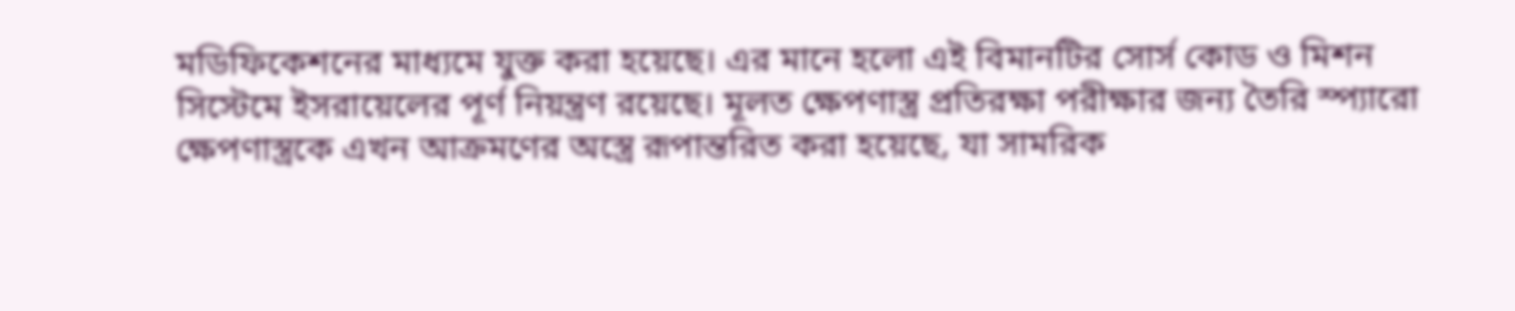মডিফিকেশনের মাধ্যমে যুক্ত করা হয়েছে। এর মানে হলো এই বিমানটির সোর্স কোড ও মিশন সিস্টেমে ইসরায়েলের পূর্ণ নিয়ন্ত্রণ রয়েছে। মূলত ক্ষেপণাস্ত্র প্রতিরক্ষা পরীক্ষার জন্য তৈরি স্প্যারো ক্ষেপণাস্ত্রকে এখন আক্রমণের অস্ত্রে রূপান্তরিত করা হয়েছে, যা সামরিক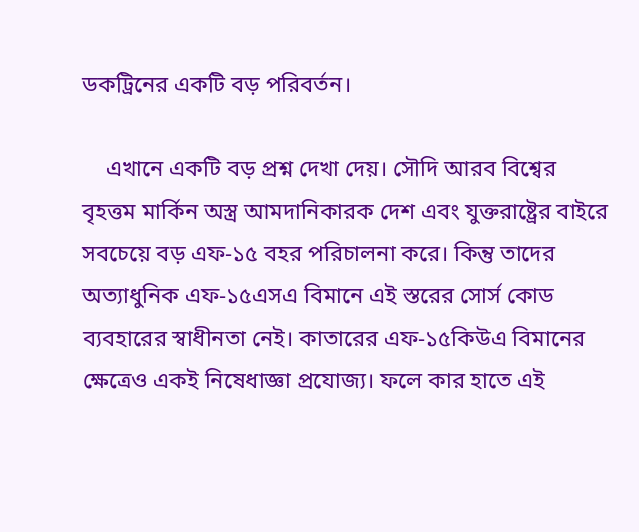ডকট্রিনের একটি বড় পরিবর্তন।

    এখানে একটি বড় প্রশ্ন দেখা দেয়। সৌদি আরব বিশ্বের বৃহত্তম মার্কিন অস্ত্র আমদানিকারক দেশ এবং যুক্তরাষ্ট্রের বাইরে সবচেয়ে বড় এফ-১৫ বহর পরিচালনা করে। কিন্তু তাদের অত্যাধুনিক এফ-১৫এসএ বিমানে এই স্তরের সোর্স কোড ব্যবহারের স্বাধীনতা নেই। কাতারের এফ-১৫কিউএ বিমানের ক্ষেত্রেও একই নিষেধাজ্ঞা প্রযোজ্য। ফলে কার হাতে এই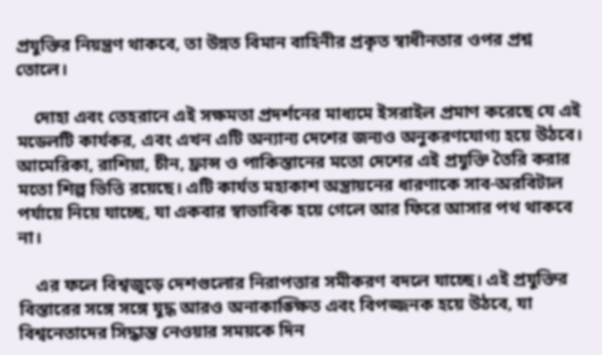প্রযুক্তির নিয়ন্ত্রণ থাকবে, তা উন্নত বিমান বাহিনীর প্রকৃত স্বাধীনতার ওপর প্রশ্ন তোলে।

    দোহা এবং তেহরানে এই সক্ষমতা প্রদর্শনের মাধ্যমে ইসরাইল প্রমাণ করেছে যে এই মডেলটি কার্যকর, এবং এখন এটি অন্যান্য দেশের জন্যও অনুকরণযোগ্য হয়ে উঠবে। আমেরিকা, রাশিয়া, চীন, ফ্রান্স ও পাকিস্তানের মতো দেশের এই প্রযুক্তি তৈরি করার মতো শিল্প ভিত্তি রয়েছে। এটি কার্যত মহাকাশ অস্ত্রায়নের ধারণাকে সাব-অরবিটাল পর্যায়ে নিয়ে যাচ্ছে, যা একবার স্বাভাবিক হয়ে গেলে আর ফিরে আসার পথ থাকবে না।

    এর ফলে বিশ্বজুড়ে দেশগুলোর নিরাপত্তার সমীকরণ বদলে যাচ্ছে। এই প্রযুক্তির বিস্তারের সঙ্গে সঙ্গে যুদ্ধ আরও অনাকাঙ্ক্ষিত এবং বিপজ্জনক হয়ে উঠবে, যা বিশ্বনেতাদের সিদ্ধান্ত নেওয়ার সময়কে দিন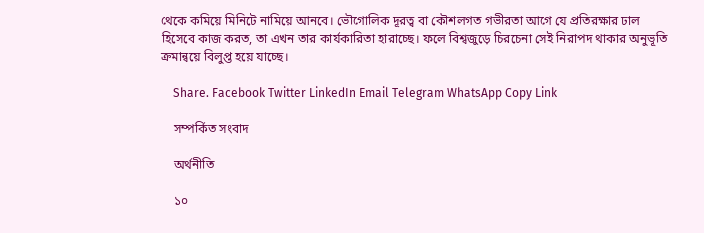থেকে কমিয়ে মিনিটে নামিয়ে আনবে। ভৌগোলিক দূরত্ব বা কৌশলগত গভীরতা আগে যে প্রতিরক্ষার ঢাল হিসেবে কাজ করত, তা এখন তার কার্যকারিতা হারাচ্ছে। ফলে বিশ্বজুড়ে চিরচেনা সেই নিরাপদ থাকার অনুভূতি ক্রমান্বয়ে বিলুপ্ত হয়ে যাচ্ছে।

    Share. Facebook Twitter LinkedIn Email Telegram WhatsApp Copy Link

    সম্পর্কিত সংবাদ

    অর্থনীতি

    ১০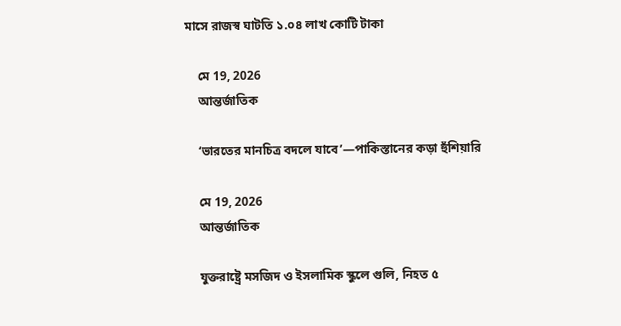মাসে রাজস্ব ঘাটতি ১.০৪ লাখ কোটি টাকা

    মে 19, 2026
    আন্তর্জাতিক

    ‘ভারতের মানচিত্র বদলে যাবে’—পাকিস্তানের কড়া হুঁশিয়ারি

    মে 19, 2026
    আন্তর্জাতিক

    যুক্তরাষ্ট্রে মসজিদ ও ইসলামিক স্কুলে গুলি, নিহত ৫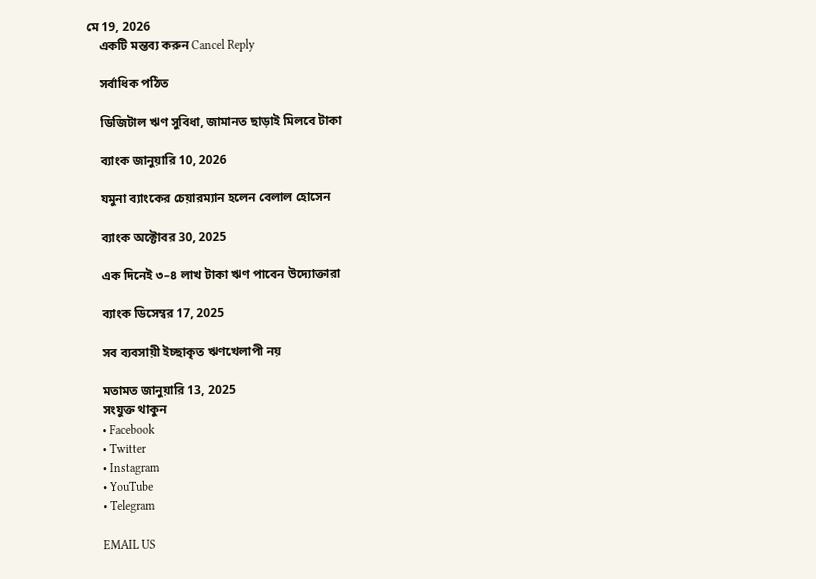মে 19, 2026
    একটি মন্তব্য করুন Cancel Reply

    সর্বাধিক পঠিত

    ডিজিটাল ঋণ সুবিধা, জামানত ছাড়াই মিলবে টাকা

    ব্যাংক জানুয়ারি 10, 2026

    যমুনা ব্যাংকের চেয়ারম্যান হলেন বেলাল হোসেন

    ব্যাংক অক্টোবর 30, 2025

    এক দিনেই ৩–৪ লাখ টাকা ঋণ পাবেন উদ্যোক্তারা

    ব্যাংক ডিসেম্বর 17, 2025

    সব ব্যবসায়ী ইচ্ছাকৃত ঋণখেলাপী নয়

    মতামত জানুয়ারি 13, 2025
    সংযুক্ত থাকুন
    • Facebook
    • Twitter
    • Instagram
    • YouTube
    • Telegram

    EMAIL US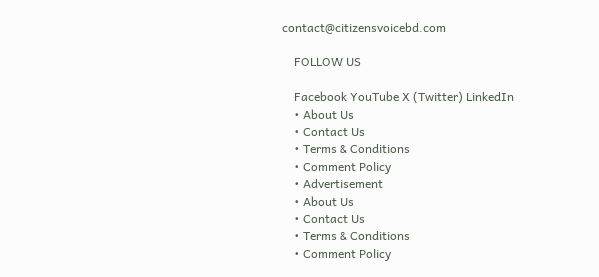contact@citizensvoicebd.com

    FOLLOW US

    Facebook YouTube X (Twitter) LinkedIn
    • About Us
    • Contact Us
    • Terms & Conditions
    • Comment Policy
    • Advertisement
    • About Us
    • Contact Us
    • Terms & Conditions
    • Comment Policy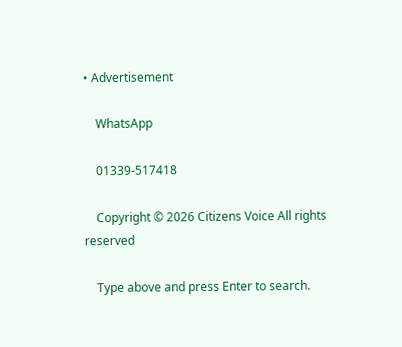• Advertisement

    WhatsApp

    01339-517418

    Copyright © 2026 Citizens Voice All rights reserved

    Type above and press Enter to search.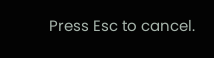Press Esc to cancel.